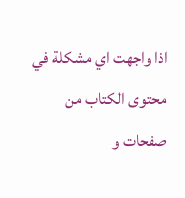اذا واجهت اي مشكلة في محتوى الكتاب من صفحات و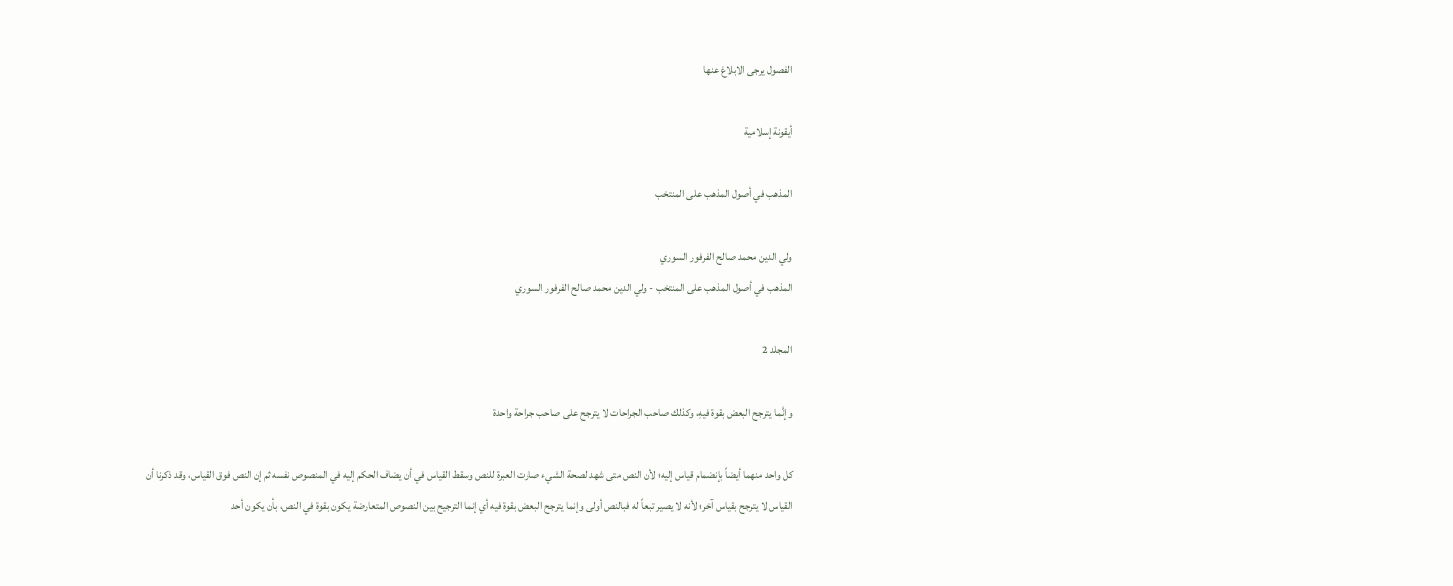الفصول يرجى الابلاغ عنها

أيقونة إسلامية

المذهب في أصول المذهب على المنتخب

ولي الدين محمد صالح الفرفور السوري
المذهب في أصول المذهب على المنتخب - ولي الدين محمد صالح الفرفور السوري

المجلد 2

وإنَّما يترجح البعض بقوة فيهِ، وكذلك صاحب الجراحات لا يترجح على صاحب جراحة واحدة

كل واحد منهما أيضاً بإنضمام قياس إليه؛ لأن النص متى شهد لصحة الشيء صارت العبرة للنص وسقط القياس في أن يضاف الحكم إليه في المنصوص نفسه ثم إن النص فوق القياس، وقد ذكرنا أن القياس لا يترجح بقياس آخر؛ لأنه لا يصير تبعاً له فبالنص أولى وإنما يترجح البعض بقوة فيه أي إنما الترجيح بين النصوص المتعارضة يكون بقوة في النص، بأن يكون أحد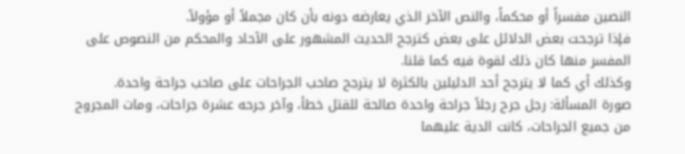النصين مفسراً أو محكماً، والنص الآخر الذي يعارضه دونه بأن كان مجملاً أو مؤولاً.
فإذا ترجحت بعض الدلائل على بعض كترجح الحديث المشهور على الآحاد والمحكم من النصوص على المفسر منها كان ذلك لقوة فيه كما قلنا.
وكذلك أي كما لا يترجح أحد الدليلين بالكثرة لا يترجح صاحب الجراحات على صاحب جراحة واحدة.
صورة المسألة: رجل جرح رجلاً جراحة واحدة صالحة للقتل خطأ، وآخر جرحه عشرة جراحات، ومات المجروح من جميع الجراحات، كانت الدية عليهما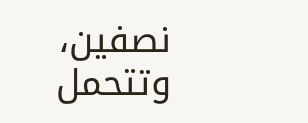نصفين، وتتحمل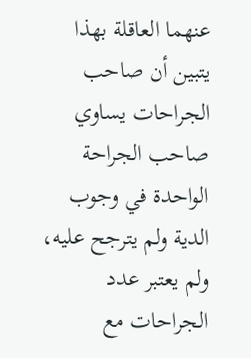عنهما العاقلة بهذا يتبين أن صاحب الجراحات يساوي صاحب الجراحة الواحدة في وجوب الدية ولم يترجح عليه، ولم يعتبر عدد الجراحات مع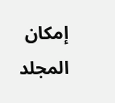إمكان
المجلد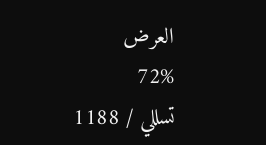العرض
72%
تسللي / 1188